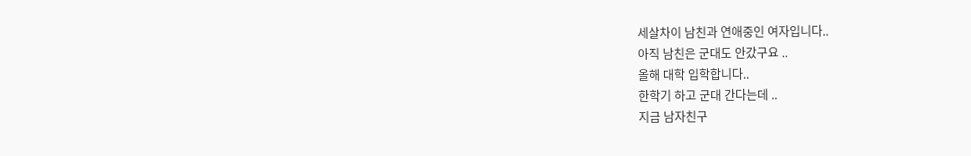세살차이 남친과 연애중인 여자입니다..
아직 남친은 군대도 안갔구요 ..
올해 대학 입학합니다..
한학기 하고 군대 간다는데 ..
지금 남자친구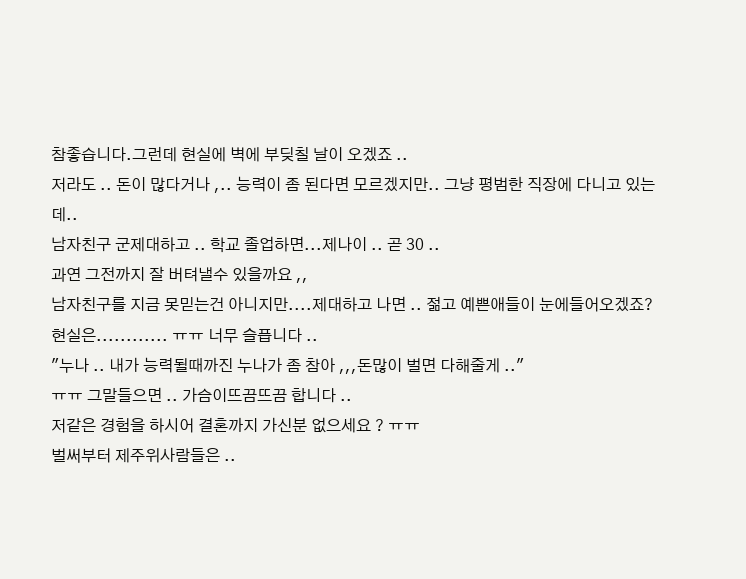참좋습니다.그런데 현실에 벽에 부딪칠 날이 오겠죠 ..
저라도 .. 돈이 많다거나 ,.. 능력이 좀 된다면 모르겠지만.. 그냥 평범한 직장에 다니고 있는데..
남자친구 군제대하고 .. 학교 졸업하면...제나이 .. 곧 30 ..
과연 그전까지 잘 버텨낼수 있을까요 ,,
남자친구를 지금 못믿는건 아니지만....제대하고 나면 .. 젊고 예쁜애들이 눈에들어오겠죠?
현실은............ ㅠㅠ 너무 슬픕니다 ..
"누나 .. 내가 능력될때까진 누나가 좀 참아 ,,,돈많이 벌면 다해줄게 .."
ㅠㅠ 그말들으면 .. 가슴이뜨끔뜨끔 합니다 ..
저같은 경험을 하시어 결혼까지 가신분 없으세요 ? ㅠㅠ
벌써부터 제주위사람들은 ..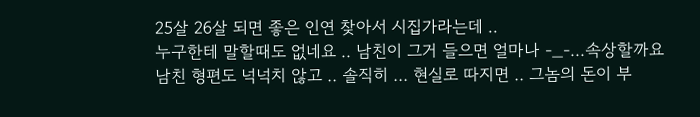25살 26살 되면 좋은 인연 찾아서 시집가라는데 ..
누구한테 말할때도 없네요 .. 남친이 그거 들으면 얼마나 -_-...속상할까요
남친 형편도 넉넉치 않고 .. 솔직히 ... 현실로 따지면 .. 그놈의 돈이 부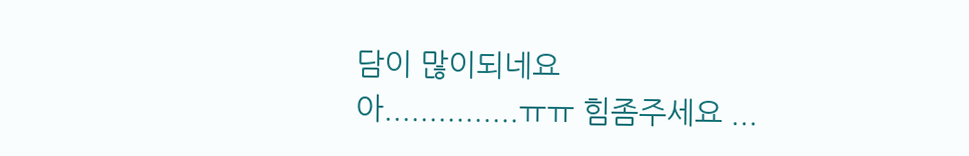담이 많이되네요
아...............ㅠㅠ 힘좀주세요 ...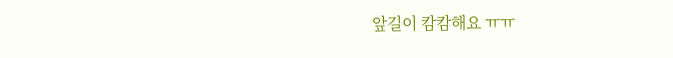앞길이 캄캄해요 ㅠㅠ